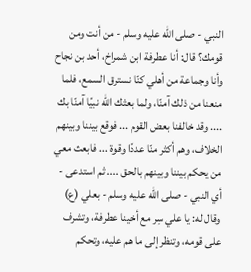النبي - صلى الله عليه وسلم - من أنت ومن قومك؟ قال: أنا عطرفة ابن شمراخ، أحد بن نجاح وأنا وجماعة من أهلي كنّا نسترق السمع، فلما منعنا من ذلك آمنّا، ولما بعثك الله نبيًا آمنّا بك .... وقد خالفنا بعض القوم ... فوقع بيننا وبينهم الخلاف، وهم أكثر منّا عددًا وقوة ... فابعث معي من يحكم بيننا وبينهم بالحق .... ثم استدعى - أي النبي - صلى الله عليه وسلم - بعلي (ع) وقال له: يا علي سِر مع أخينا عطرفة، وتشرف على قومه، وتنظر إلى ما هم عليه، وتحكم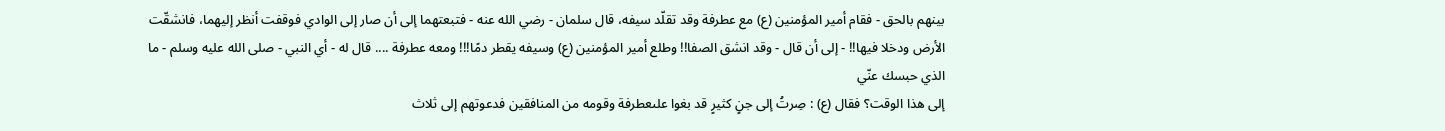بينهم بالحق - فقام أمير المؤمنين (ع) مع عطرفة وقد تقلّد سيفه، قال سلمان - رضي الله عنه - فتبعتهما إلى أن صار إلى الوادي فوقفت أنظر إليهما، فانشقّت الأرض ودخلا فيها!! - إلى أن قال - وقد انشق الصفا!! وطلع أمير المؤمنين (ع) وسيفه يقطر دمًا!!! ومعه عطرفة .... قال له - أي النبي - صلى الله عليه وسلم - ما الذي حبسك عنّي
إلى هذا الوقت؟ فقال (ع) : صِرتُ إلى جنٍ كثيرٍ قد بغوا علىعطرفة وقومه من المنافقين فدعوتهم إلى ثلاث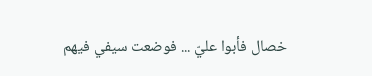خصال فأبوا عليّ ... فوضعت سيفي فيهم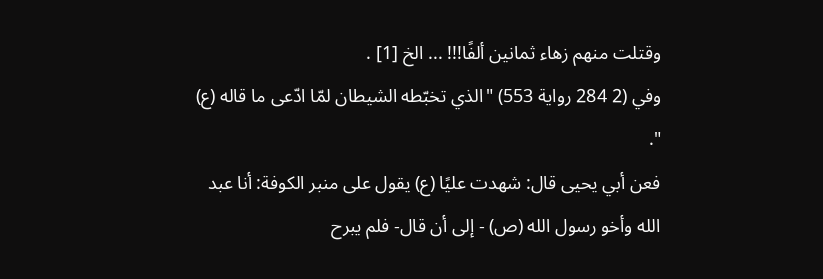وقتلت منهم زهاء ثمانين ألفًا!!! ... الخ [1] .
وفي (2 284 رواية 553) "الذي تخبّطه الشيطان لمّا ادّعى ما قاله (ع) ".
فعن أبي يحيى قال: شهدت عليًا (ع) يقول على منبر الكوفة: أنا عبد الله وأخو رسول الله (ص) - إلى أن قال- فلم يبرح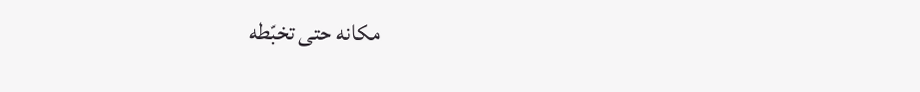مكانه حتى تخبّطه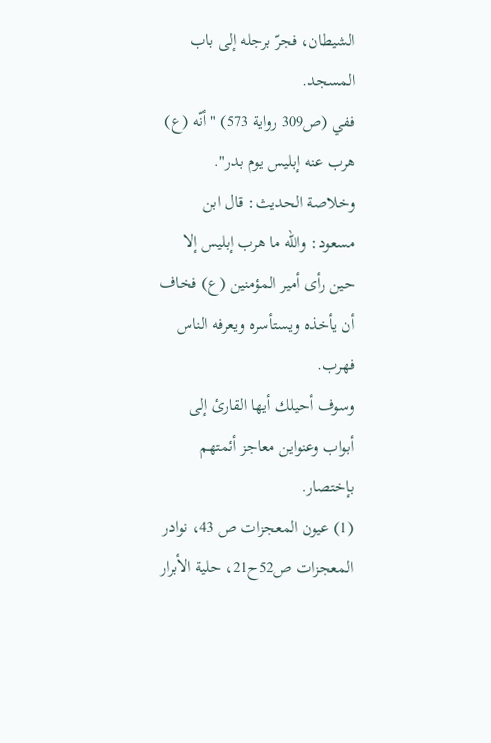الشيطان، فجرّ برجله إلى باب المسجد.
ففي (ص309 رواية 573) "أنّه (ع) هرب عنه إبليس يوم بدر".
وخلاصة الحديث: قال ابن مسعود: والله ما هرب إبليس إلا حين رأى أمير المؤمنين (ع) فخاف أن يأخذه ويستأسره ويعرفه الناس فهرب.
وسوف أحيلك أيها القارئ إلى أبواب وعنواين معاجز أئمتهم بإختصار.
(1) عيون المعجزات ص 43، نوادر المعجزات ص52ح21، حلية الأبرار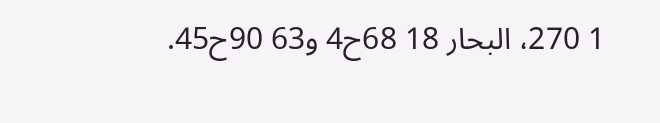1 270، البحار 18 68ح4 و63 90ح45.